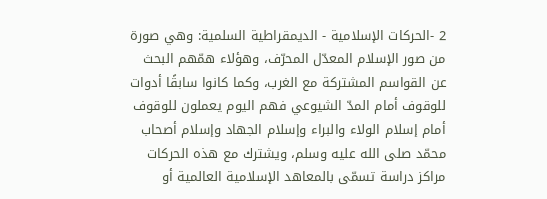2 -الحركات الإسلامية - الديمقراطية السلمية: وهي صورة من صور الإسلام المعدّل المحرّف، وهؤلاء همّهم البحث عن القواسم المشتركة مع الغرب، وكما كانوا سابقًا أدوات للوقوف أمام المدّ الشيوعي فهم اليوم يعملون للوقوف أمام إسلام الولاء والبراء وإسلام الجهاد وإسلام أصحاب محمّد صلى الله عليه وسلم، ويشترك مع هذه الحركات مراكز دراسة تسمّى بالمعاهد الإسلامية العالمية أو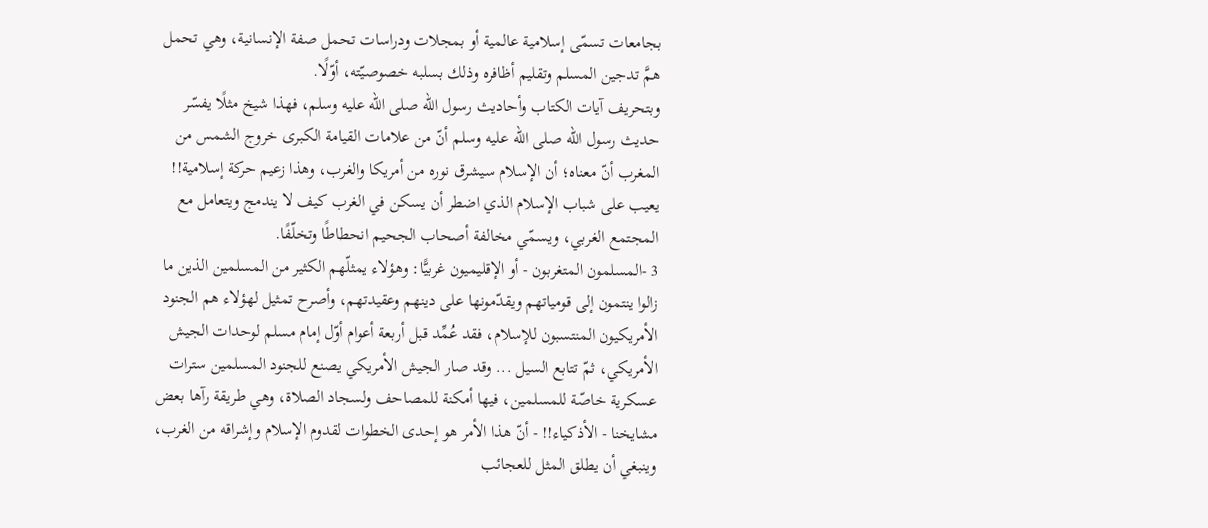بجامعات تسمّى إسلامية عالمية أو بمجلات ودراسات تحمل صفة الإنسانية، وهي تحمل همَّ تدجين المسلم وتقليم أظافره وذلك بسلبه خصوصيّته، أوّلًا.
وبتحريف آيات الكتاب وأحاديث رسول الله صلى الله عليه وسلم، فهذا شيخ مثلًا يفسّر حديث رسول الله صلى الله عليه وسلم أنّ من علامات القيامة الكبرى خروج الشمس من المغرب أنّ معناه؛ أن الإسلام سيشرق نوره من أمريكا والغرب، وهذا زعيم حركة إسلامية!! يعيب على شباب الإسلام الذي اضطر أن يسكن في الغرب كيف لا يندمج ويتعامل مع المجتمع الغربي، ويسمّي مخالفة أصحاب الجحيم انحطاطًا وتخلّفًا.
3 -المسلمون المتغربون - أو الإقليميون غربيًّا: وهؤلاء يمثلّهم الكثير من المسلمين الذين ما زالوا ينتمون إلى قومياتهم ويقدّمونها على دينهم وعقيدتهم، وأصرح تمثيل لهؤلاء هم الجنود الأمريكيون المنتسبون للإسلام، فقد عُمِّد قبل أربعة أعوام أوّل إمام مسلم لوحدات الجيش الأمريكي، ثمّ تتابع السيل ... وقد صار الجيش الأمريكي يصنع للجنود المسلمين سترات عسكرية خاصّة للمسلمين، فيها أمكنة للمصاحف ولسجاد الصلاة، وهي طريقة رآها بعض مشايخنا - الأذكياء!! - أنّ هذا الأمر هو إحدى الخطوات لقدوم الإسلام وإشراقه من الغرب، وينبغي أن يطلق المثل للعجائب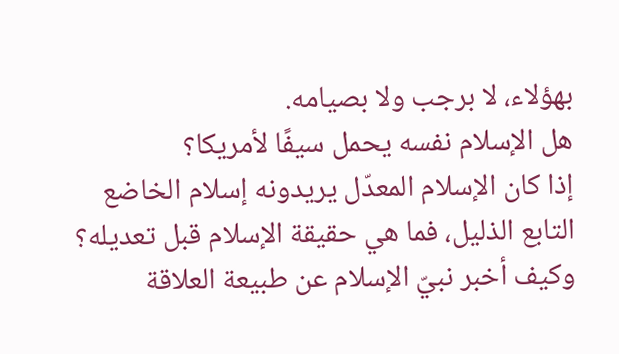بهؤلاء، لا برجب ولا بصيامه.
هل الإسلام نفسه يحمل سيفًا لأمريكا؟
إذا كان الإسلام المعدّل يريدونه إسلام الخاضع التابع الذليل، فما هي حقيقة الإسلام قبل تعديله؟ وكيف أخبر نبيّ الإسلام عن طبيعة العلاقة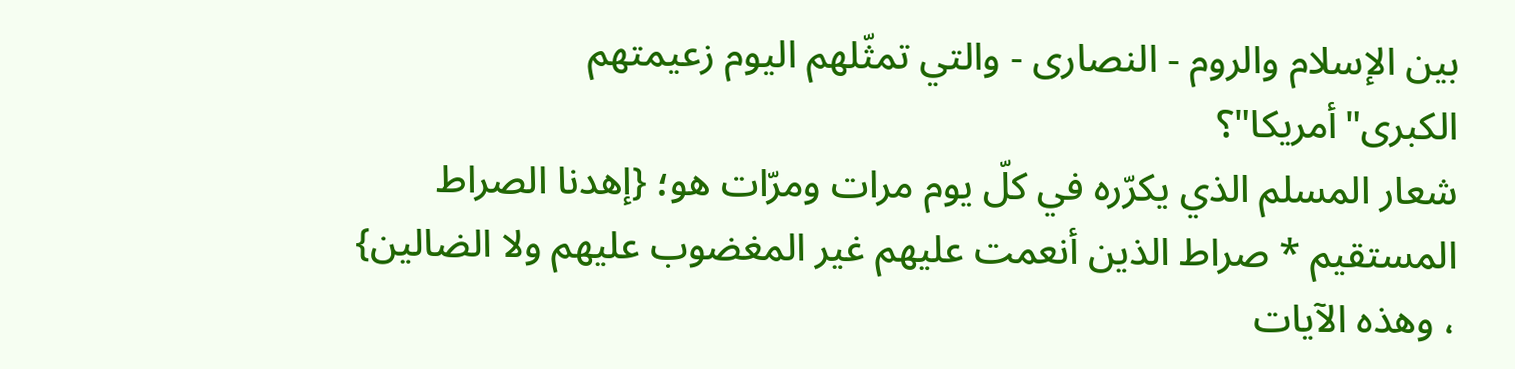بين الإسلام والروم - النصارى - والتي تمثّلهم اليوم زعيمتهم الكبرى"أمريكا"؟
شعار المسلم الذي يكرّره في كلّ يوم مرات ومرّات هو؛ {إهدنا الصراط المستقيم * صراط الذين أنعمت عليهم غير المغضوب عليهم ولا الضالين} ، وهذه الآيات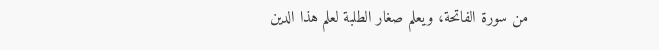من سورة الفاتحة، ويعلم صغار الطلبة لعلم هذا الدين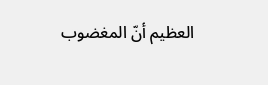العظيم أنّ المغضوب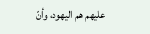عليهم هم اليهود، وأنّ